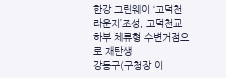한강 그린웨이 ‘고덕천 라운지’조성, 고덕천교 하부 체류형 수변거점으로 재탄생
강동구(구청장 이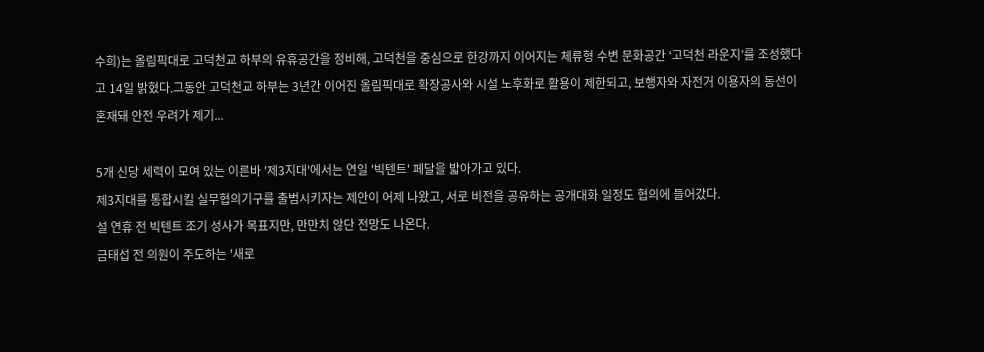수희)는 올림픽대로 고덕천교 하부의 유휴공간을 정비해, 고덕천을 중심으로 한강까지 이어지는 체류형 수변 문화공간 ‘고덕천 라운지’를 조성했다고 14일 밝혔다.그동안 고덕천교 하부는 3년간 이어진 올림픽대로 확장공사와 시설 노후화로 활용이 제한되고, 보행자와 자전거 이용자의 동선이 혼재돼 안전 우려가 제기...

5개 신당 세력이 모여 있는 이른바 '제3지대'에서는 연일 '빅텐트' 페달을 밟아가고 있다.
제3지대를 통합시킬 실무협의기구를 출범시키자는 제안이 어제 나왔고, 서로 비전을 공유하는 공개대화 일정도 협의에 들어갔다.
설 연휴 전 빅텐트 조기 성사가 목표지만, 만만치 않단 전망도 나온다.
금태섭 전 의원이 주도하는 '새로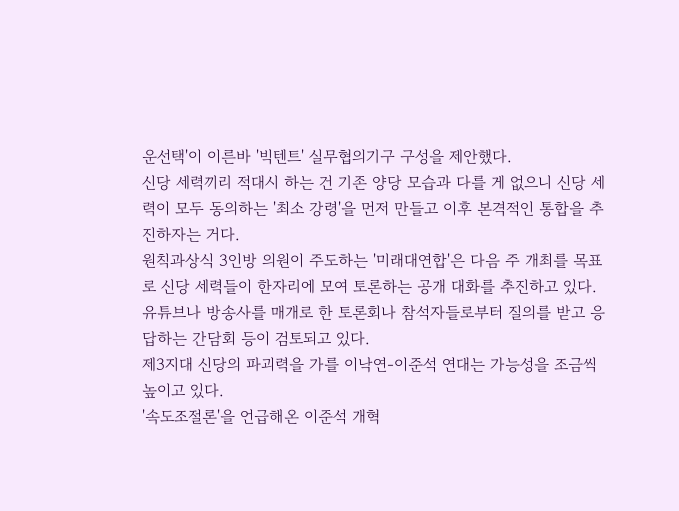운선택'이 이른바 '빅텐트' 실무협의기구 구성을 제안했다.
신당 세력끼리 적대시 하는 건 기존 양당 모습과 다를 게 없으니 신당 세력이 모두 동의하는 '최소 강령'을 먼저 만들고 이후 본격적인 통합을 추진하자는 거다.
원칙과상식 3인방 의원이 주도하는 '미래대연합'은 다음 주 개최를 목표로 신당 세력들이 한자리에 모여 토론하는 공개 대화를 추진하고 있다.
유튜브나 방송사를 매개로 한 토론회나 참석자들로부터 질의를 받고 응답하는 간담회 등이 검토되고 있다.
제3지대 신당의 파괴력을 가를 이낙연-이준석 연대는 가능성을 조금씩 높이고 있다.
'속도조절론'을 언급해온 이준석 개혁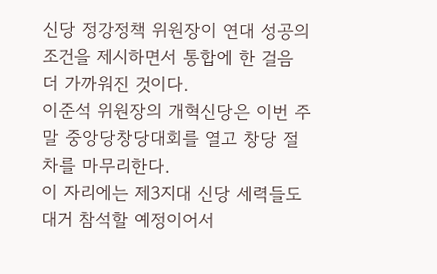신당 정강정책 위원장이 연대 성공의 조건을 제시하면서 통합에 한 걸음 더 가까워진 것이다.
이준석 위원장의 개혁신당은 이번 주말 중앙당창당대회를 열고 창당 절차를 마무리한다.
이 자리에는 제3지대 신당 세력들도 대거 참석할 예정이어서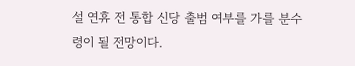설 연휴 전 통합 신당 출범 여부를 가를 분수령이 될 전망이다.